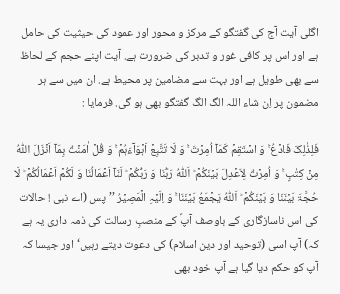اگلی آیت آج کی گفتگو کے مرکز و محور اور عمود کی حیثیت کی حامل ہے اور اس پر کافی غور و تدبر کی ضرورت ہے. آیت اپنے حجم کے لحاظ سے بھی طویل ہے اور بہت سے مضامین پر محیط ہے. ان میں سے ہر مضمون پر اِن شاء اللہ الگ الگ گفتگو بھی ہو گی. فرمایا :

فَلِذٰلِکَ فَادۡعُ ۚ وَ اسۡتَقِمۡ کَمَاۤ اُمِرۡتَ ۚ وَ لَا تَتَّبِعۡ اَہۡوَآءَہُمۡ ۚ وَ قُلۡ اٰمَنۡتُ بِمَاۤ اَنۡزَلَ اللّٰہُ مِنۡ کِتٰبٍ ۚ وَ اُمِرۡتُ لِاَعۡدِلَ بَیۡنَکُمۡ ؕ اَللّٰہُ رَبُّنَا وَ رَبُّکُمۡ ؕ لَنَاۤ اَعۡمَالُنَا وَ لَکُمۡ اَعۡمَالُکُمۡ ؕ لَا حُجَّۃَ بَیۡنَنَا وَ بَیۡنَکُمۡ ؕ اَللّٰہُ یَجۡمَعُ بَیۡنَنَا ۚ وَ اِلَیۡہِ الۡمَصِیۡرُ ’’پس (اے نبی ! حالات کی اس ناسازگاری کے باوصف آپؐ کے منصبِ رسالت کی ذمہ داری یہ ہے کہ) آپ اسی (توحید اور دین اسلام) کی دعوت دیتے رہیں‘ اور جیسا کہ آپ کو حکم دیا گیا ہے آپ خود بھی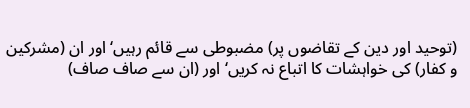(توحید اور دین کے تقاضوں پر) مضبوطی سے قائم رہیں‘ اور ان (مشرکین و کفار) کی خواہشات کا اتباع نہ کریں‘ اور (ان سے صاف صاف)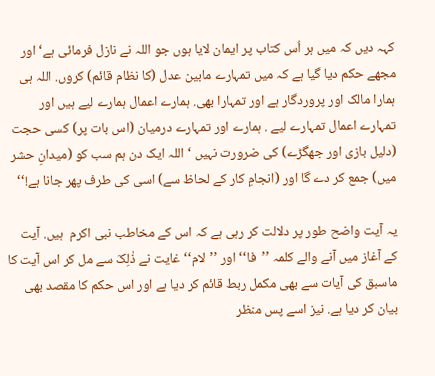کہہ دیں کہ میں ہر اُس کتاب پر ایمان لایا ہوں جو اللہ نے نازل فرمائی ہے‘ اور مجھے حکم دیا گیا ہے کہ میں تمہارے مابین عدل (کا نظام قائم) کروں. اللہ ہی ہمارا مالک اور پروردگار ہے اور تمہارا بھی. ہمارے اعمال ہمارے لیے ہیں اور تمہارے اعمال تمہارے لیے . ہمارے اور تمہارے درمیان (اس بات پر) کسی حجت (دلیل بازی اور جھگڑے) کی ضرورت نہیں ‘ اللہ ایک دن ہم سب کو (میدانِ حشر میں) جمع کر دے گا اور (انجامِ کار کے لحاظ سے) اسی کی طرف پھر جانا ہے!‘‘

یہ آیت واضح طور پر دلالت کر رہی ہے کہ اس کے مخاطب نبی اکرم  ہیں. آیت کے آغاز میں آنے والے کلمہ ’’فا‘‘ اور ’’لام‘‘ غایت نے ذٰلِکَ سے مل کر اس آیت کا ماسبق کی آیات سے بھی مکمل ربط قائم کر دیا ہے اور اس حکم کا مقصد بھی بیان کر دیا ہے. نیز اسے پس منظر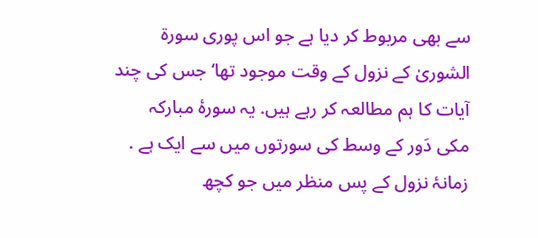سے بھی مربوط کر دیا ہے جو اس پوری سورۃ الشوریٰ کے نزول کے وقت موجود تھا‘ جس کی چند آیات کا ہم مطالعہ کر رہے ہیں. یہ سورۂ مبارکہ مکی دَور کے وسط کی سورتوں میں سے ایک ہے . زمانۂ نزول کے پس منظر میں جو کچھ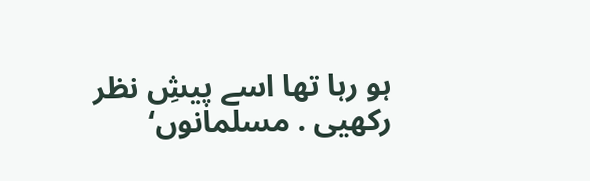ہو رہا تھا اسے پیشِ نظر رکھیی . مسلمانوں‘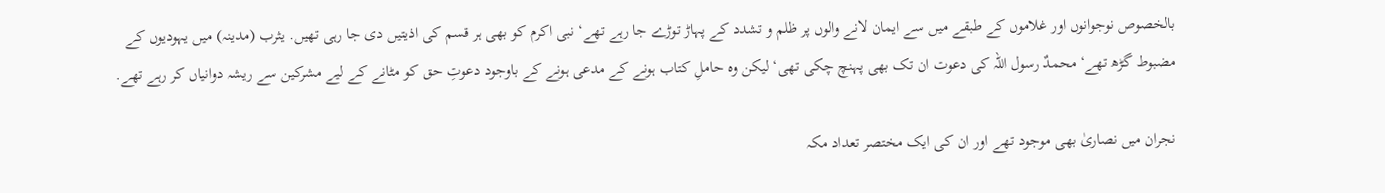بالخصوص نوجوانوں اور غلاموں کے طبقے میں سے ایمان لانے والوں پر ظلم و تشدد کے پہاڑ توڑے جا رہے تھے‘ نبی اکرم کو بھی ہر قسم کی اذیتیں دی جا رہی تھیں. یثرب (مدینہ) میں یہودیوں کے مضبوط گڑھ تھے‘ محمدٌ رسول اللہ کی دعوت ان تک بھی پہنچ چکی تھی‘ لیکن وہ حاملِ کتاب ہونے کے مدعی ہونے کے باوجود دعوتِ حق کو مٹانے کے لیے مشرکین سے ریشہ دوانیاں کر رہے تھے.

نجران میں نصاریٰ بھی موجود تھے اور ان کی ایک مختصر تعداد مکہ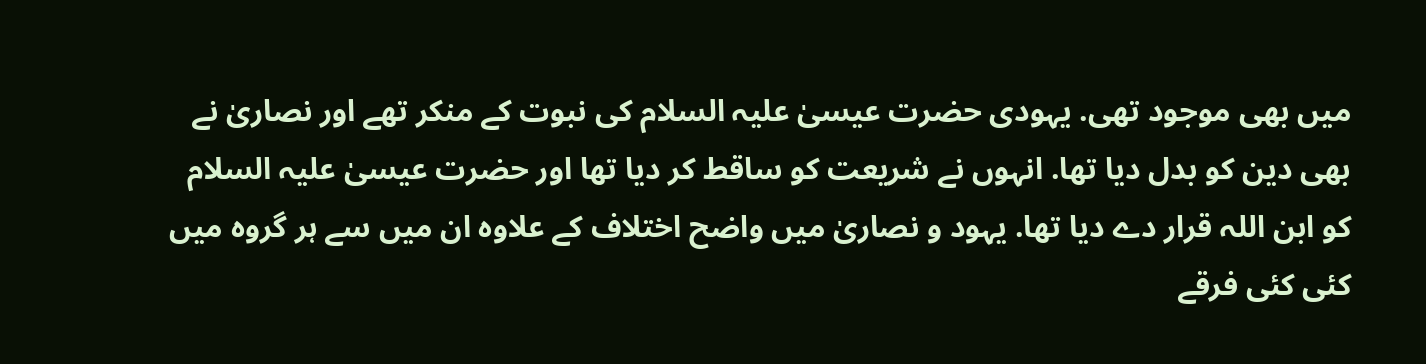میں بھی موجود تھی. یہودی حضرت عیسیٰ علیہ السلام کی نبوت کے منکر تھے اور نصاریٰ نے بھی دین کو بدل دیا تھا. انہوں نے شریعت کو ساقط کر دیا تھا اور حضرت عیسیٰ علیہ السلام کو ابن اللہ قرار دے دیا تھا. یہود و نصاریٰ میں واضح اختلاف کے علاوہ ان میں سے ہر گروہ میں کئی کئی فرقے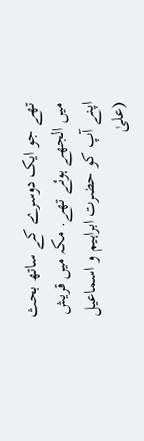تھے جو ایک دوسرے کے ساتھ بحث میں الجھے ہوئے تھے. مکہ میں قریش اپنے آپ کو حضرت ابراہیم و اسماعیل (علیٰ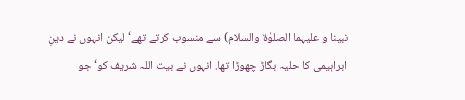نبینا و علیہما الصلوٰۃ والسلام) سے منسوب کرتے تھے‘ لیکن انہوں نے دینِ ابراہیمی کا حلیہ بگاڑ چھوڑا تھا. انہوں نے بیت اللہ شریف کو‘ جو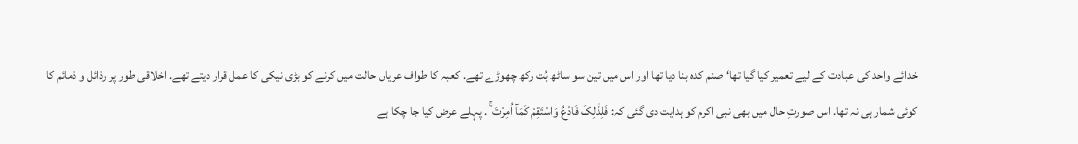خدائے واحد کی عبادت کے لیے تعمیر کیا گیا تھا‘ صنم کدہ بنا دیا تھا اور اس میں تین سو ساٹھ بُت رکھ چھوڑے تھے. کعبہ کا طواف عریاں حالت میں کرنے کو بڑی نیکی کا عمل قرار دیتے تھے. اخلاقی طور پر رذائل و ذمائم کا کوئی شمار ہی نہ تھا. اس صورتِ حال میں بھی نبی اکرم کو ہدایت دی گئی کہ: فَلِذٰلِکَ فَادْعُ وَاسْتَقِمْ کَمَآ اُمِرْتَ ۚ . پہلے عرض کیا جا چکا ہے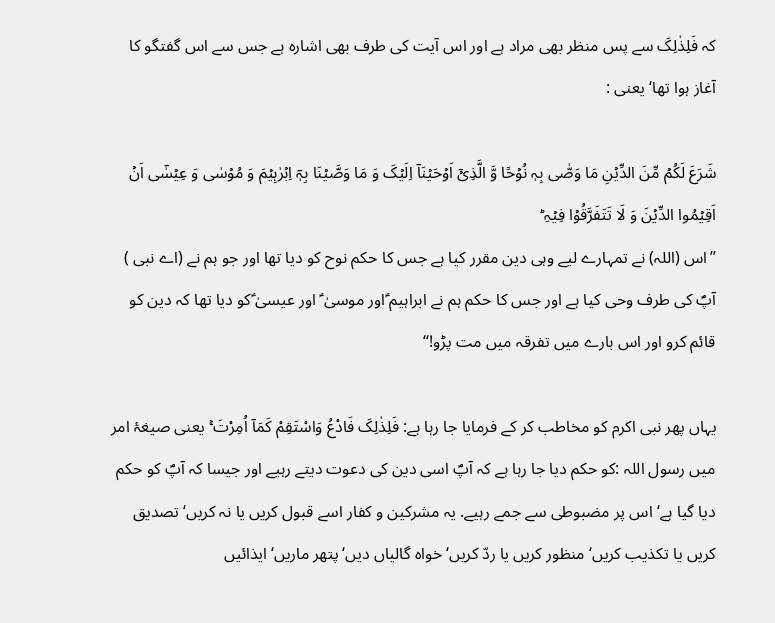کہ فَلِذٰلِکَ سے پس منظر بھی مراد ہے اور اس آیت کی طرف بھی اشارہ ہے جس سے اس گفتگو کا آغاز ہوا تھا‘ یعنی :

شَرَعَ لَکُمۡ مِّنَ الدِّیۡنِ مَا وَصّٰی بِہٖ نُوۡحًا وَّ الَّذِیۡۤ اَوۡحَیۡنَاۤ اِلَیۡکَ وَ مَا وَصَّیۡنَا بِہٖۤ اِبۡرٰہِیۡمَ وَ مُوۡسٰی وَ عِیۡسٰۤی اَنۡ اَقِیۡمُوا الدِّیۡنَ وَ لَا تَتَفَرَّقُوۡا فِیۡہِ ؕ
’’اس (اللہ) نے تمہارے لیے وہی دین مقرر کیا ہے جس کا حکم نوح کو دیا تھا اور جو ہم نے (اے نبی ) آپؐ کی طرف وحی کیا ہے اور جس کا حکم ہم نے ابراہیم ؑاور موسیٰ ؑ اور عیسیٰ ؑکو دیا تھا کہ دین کو قائم کرو اور اس بارے میں تفرقہ میں مت پڑو!‘‘

یہاں پھر نبی اکرم کو مخاطب کر کے فرمایا جا رہا ہے: فَلِذٰلِکَ فَادْعُ وَاسْتَقِمْ کَمَآ اُمِرْتَ ۚ یعنی صیغۂ امر میں رسول اللہ :کو حکم دیا جا رہا ہے کہ آپؐ اسی دین کی دعوت دیتے رہیے اور جیسا کہ آپؐ کو حکم دیا گیا ہے‘ اس پر مضبوطی سے جمے رہیے. یہ مشرکین و کفار اسے قبول کریں یا نہ کریں‘ تصدیق کریں یا تکذیب کریں‘ منظور کریں یا ردّ کریں‘ خواہ گالیاں دیں‘ پتھر ماریں‘ ایذائیں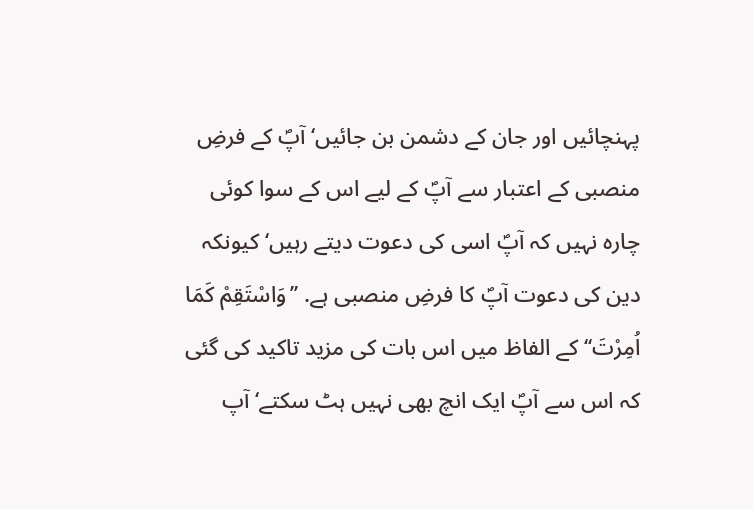پہنچائیں اور جان کے دشمن بن جائیں‘ آپؐ کے فرضِ منصبی کے اعتبار سے آپؐ کے لیے اس کے سوا کوئی چارہ نہیں کہ آپؐ اسی کی دعوت دیتے رہیں‘ کیونکہ دین کی دعوت آپؐ کا فرضِ منصبی ہے. ’’وَاسْتَقِمْ کَمَا اُمِرْتَ‘‘ کے الفاظ میں اس بات کی مزید تاکید کی گئی کہ اس سے آپؐ ایک انچ بھی نہیں ہٹ سکتے‘ آپ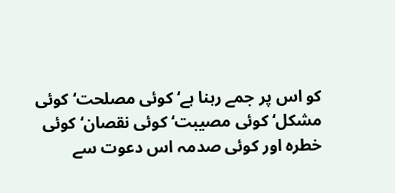کو اس پر جمے رہنا ہے‘ کوئی مصلحت‘ کوئی مشکل‘ کوئی مصیبت‘ کوئی نقصان‘ کوئی خطرہ اور کوئی صدمہ اس دعوت سے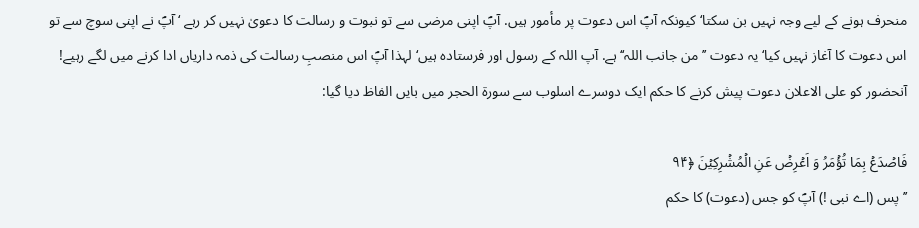منحرف ہونے کے لیے وجہ نہیں بن سکتا‘کیونکہ آپؐ اس دعوت پر مأمور ہیں. آپؐ اپنی مرضی سے تو نبوت و رسالت کا دعویٰ نہیں کر رہے ‘ آپؐ نے اپنی سوچ سے تو اس دعوت کا آغاز نہیں کیا‘ یہ دعوت ’’ من جانب اللہ‘‘ ہے. آپ اللہ کے رسول اور فرستادہ ہیں‘ لہذا آپؐ اس منصبِ رسالت کی ذمہ داریاں ادا کرنے میں لگے رہیے! آنحضور کو علی الاعلان دعوت پیش کرنے کا حکم ایک دوسرے اسلوب سے سورۃ الحجر میں بایں الفاظ دیا گیا:

فَاصۡدَعۡ بِمَا تُؤۡمَرُ وَ اَعۡرِضۡ عَنِ الۡمُشۡرِکِیۡنَ ﴿۹۴
’’پس (اے نبی !) آپؐ کو جس (دعوت) کا حکم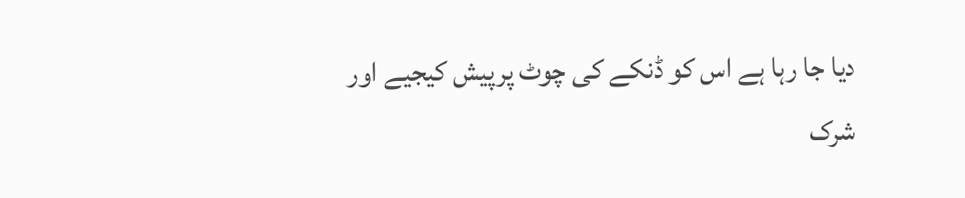دیا جا رہا ہے اس کو ڈنکے کی چوٹ پرپیش کیجیے اور شرک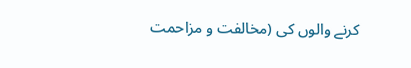کرنے والوں کی (مخالفت و مزاحمت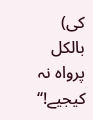کی) بالکل پرواہ نہ کیجیے!‘‘